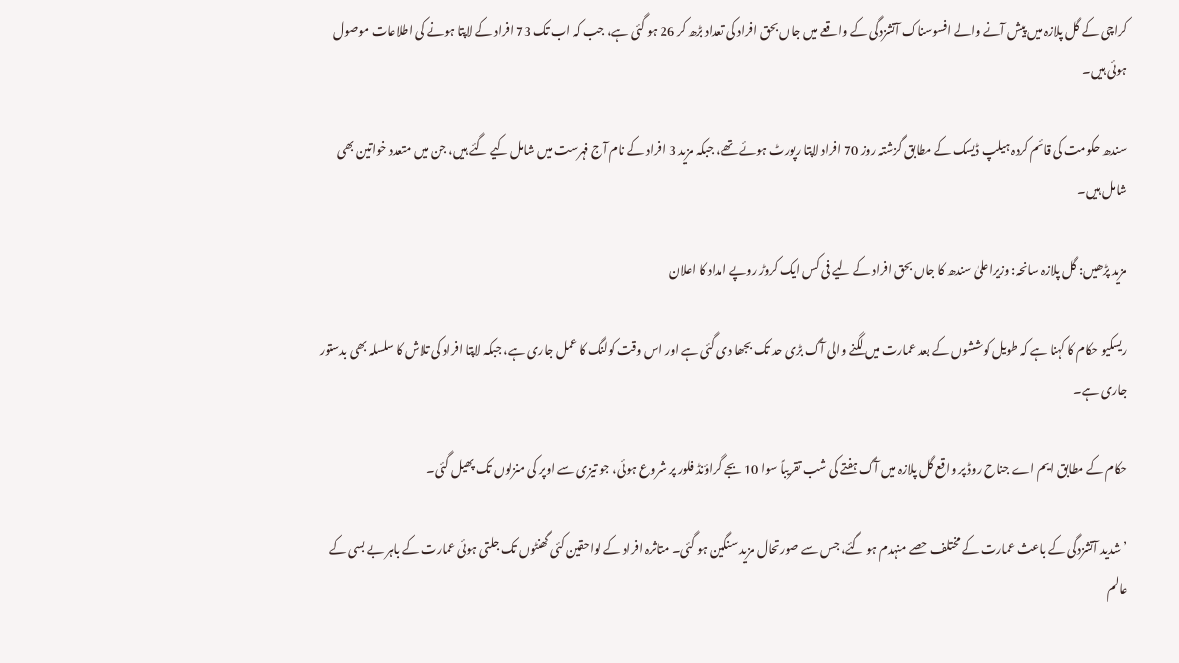کراچی کے گل پلازہ میں پیش آنے والے افسوسناک آتشزدگی کے واقعے میں جاں بحق افراد کی تعداد بڑھ کر 26 ہو گئی ہے، جب کہ اب تک 73 افراد کے لاپتا ہونے کی اطلاعات موصول ہوئی ہیں۔

سندھ حکومت کی قائم کردہ ہیلپ ڈیسک کے مطابق گزشتہ روز 70 افراد لاپتا رپورٹ ہوئے تھے، جبکہ مزید 3 افراد کے نام آج فہرست میں شامل کیے گئے ہیں، جن میں متعدد خواتین بھی شامل ہیں۔

مزید پڑھیں: گل پلازہ سانحہ: وزیراعلیٰ سندھ کا جاں بحق افراد کے لیے فی کس ایک کروڑ روپے امداد کا اعلان

ریسکیو حکام کا کہنا ہے کہ طویل کوششوں کے بعد عمارت میں لگنے والی آگ بڑی حد تک بجھا دی گئی ہے اور اس وقت کولنگ کا عمل جاری ہے، جبکہ لاپتا افراد کی تلاش کا سلسلہ بھی بدستور جاری ہے۔

حکام کے مطابق ایم اے جناح روڈ پر واقع گل پلازہ میں آگ ہفتے کی شب تقریباً سوا 10 بجے گراؤنڈ فلور پر شروع ہوئی، جو تیزی سے اوپر کی منزلوں تک پھیل گئی۔

’شدید آتشزدگی کے باعث عمارت کے مختلف حصے منہدم ہو گئے، جس سے صورتحال مزید سنگین ہو گئی۔ متاثرہ افراد کے لواحقین کئی گھنٹوں تک جلتی ہوئی عمارت کے باہر بے بسی کے عالم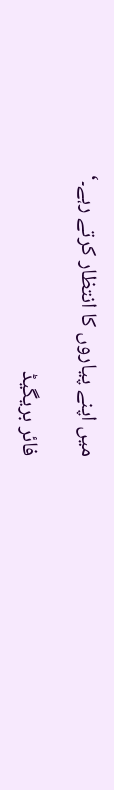میں اپنے پیاروں کا انتظار کرتے رہے۔‘

فائر بریگیڈ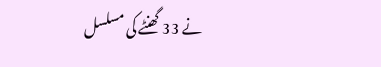نے 33 گھنٹے کی مسلسل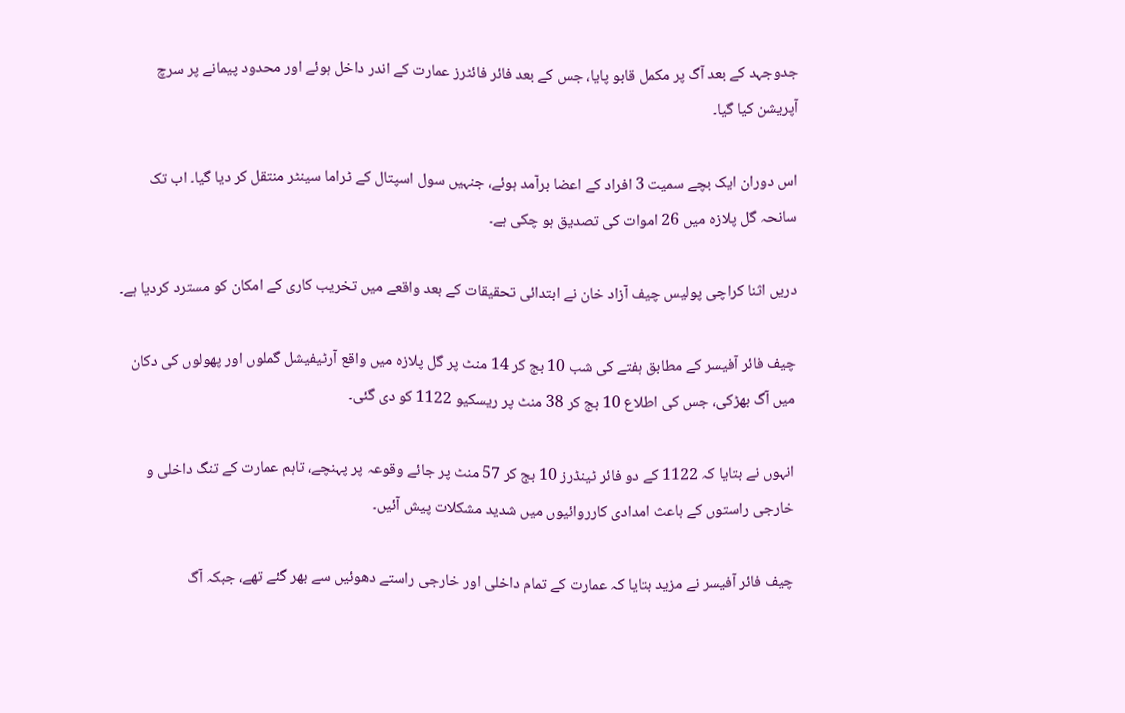جدوجہد کے بعد آگ پر مکمل قابو پایا، جس کے بعد فائر فائٹرز عمارت کے اندر داخل ہوئے اور محدود پیمانے پر سرچ آپریشن کیا گیا۔

اس دوران ایک بچے سمیت 3 افراد کے اعضا برآمد ہوئے، جنہیں سول اسپتال کے ٹراما سینٹر منتقل کر دیا گیا۔ اب تک سانحہ گل پلازہ میں 26 اموات کی تصدیق ہو چکی ہے۔

دریں اثنا کراچی پولیس چیف آزاد خان نے ابتدائی تحقیقات کے بعد واقعے میں تخریب کاری کے امکان کو مسترد کردیا ہے۔

چیف فائر آفیسر کے مطابق ہفتے کی شب 10 بج کر 14 منٹ پر گل پلازہ میں واقع آرٹیفیشل گملوں اور پھولوں کی دکان میں آگ بھڑکی، جس کی اطلاع 10 بج کر 38 منٹ پر ریسکیو 1122 کو دی گئی۔

انہوں نے بتایا کہ 1122 کے دو فائر ٹینڈرز 10 بج کر 57 منٹ پر جائے وقوعہ پر پہنچے، تاہم عمارت کے تنگ داخلی و خارجی راستوں کے باعث امدادی کارروائیوں میں شدید مشکلات پیش آئیں۔

چیف فائر آفیسر نے مزید بتایا کہ عمارت کے تمام داخلی اور خارجی راستے دھوئیں سے بھر گئے تھے، جبکہ آگ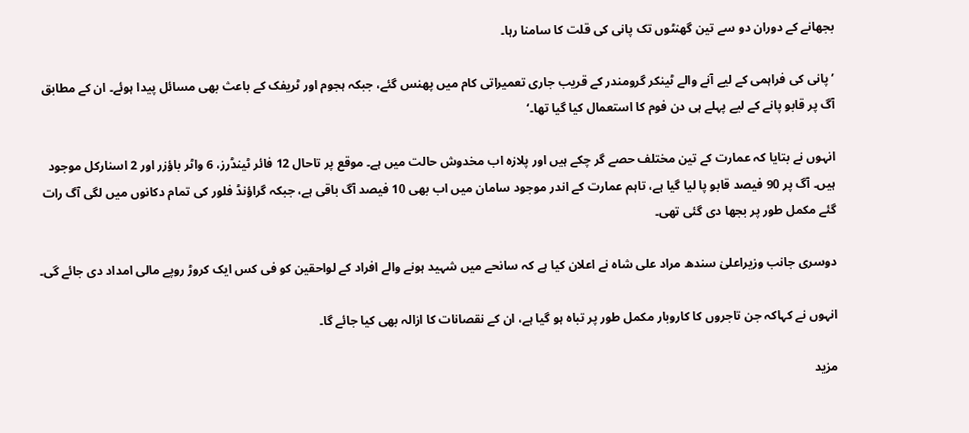بجھانے کے دوران دو سے تین گھنٹوں تک پانی کی قلت کا سامنا رہا۔

’پانی کی فراہمی کے لیے آنے والے ٹینکر گرومندر کے قریب جاری تعمیراتی کام میں پھنس گئے، جبکہ ہجوم اور ٹریفک کے باعث بھی مسائل پیدا ہوئے۔ ان کے مطابق آگ پر قابو پانے کے لیے پہلے ہی دن فوم کا استعمال کیا گیا تھا۔‘

انہوں نے بتایا کہ عمارت کے تین مختلف حصے گر چکے ہیں اور پلازہ اب مخدوش حالت میں ہے۔ موقع پر تاحال 12 فائر ٹینڈرز، 6 واٹر باؤزر اور 2 اسنارکل موجود ہیں۔ آگ پر 90 فیصد قابو پا لیا گیا ہے، تاہم عمارت کے اندر موجود سامان میں اب بھی 10 فیصد آگ باقی ہے، جبکہ گراؤنڈ فلور کی تمام دکانوں میں لگی آگ رات گئے مکمل طور پر بجھا دی گئی تھی۔

دوسری جانب وزیراعلیٰ سندھ مراد علی شاہ نے اعلان کیا ہے کہ سانحے میں شہید ہونے والے افراد کے لواحقین کو فی کس ایک کروڑ روپے مالی امداد دی جائے گی۔

انہوں نے کہاکہ جن تاجروں کا کاروبار مکمل طور پر تباہ ہو گیا ہے، ان کے نقصانات کا ازالہ بھی کیا جائے گا۔

مزید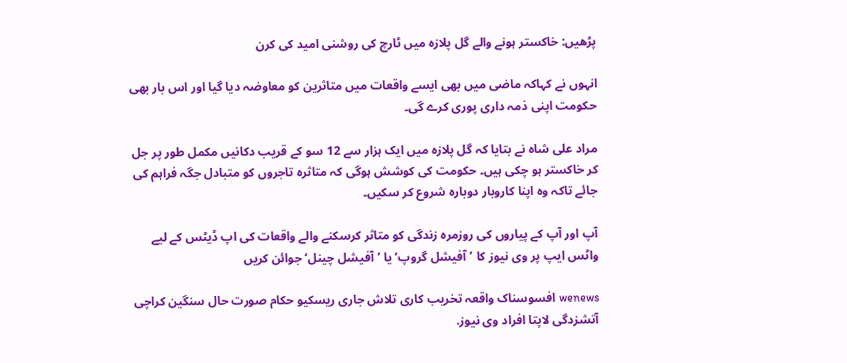پڑھیں: خاکستر ہونے والے گل پلازہ میں ٹارچ کی روشنی امید کی کرن

انہوں نے کہاکہ ماضی میں بھی ایسے واقعات میں متاثرین کو معاوضہ دیا گیا اور اس بار بھی حکومت اپنی ذمہ داری پوری کرے گی۔

مراد علی شاہ نے بتایا کہ گل پلازہ میں ایک ہزار سے 12 سو کے قریب دکانیں مکمل طور پر جل کر خاکستر ہو چکی ہیں۔ حکومت کی کوشش ہوگی کہ متاثرہ تاجروں کو متبادل جگہ فراہم کی جائے تاکہ وہ اپنا کاروبار دوبارہ شروع کر سکیں۔

آپ اور آپ کے پیاروں کی روزمرہ زندگی کو متاثر کرسکنے والے واقعات کی اپ ڈیٹس کے لیے واٹس ایپ پر وی نیوز کا ’آفیشل گروپ‘ یا ’آفیشل چینل‘ جوائن کریں

wenews افسوسناک واقعہ تخریب کاری تلاش جاری ریسکیو حکام صورت حال سنگین کراچی آتشزدگی لاپتا افراد وی نیوز.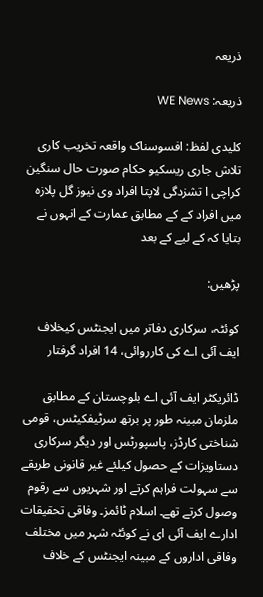ذریعہ

ذریعہ: WE News

کلیدی لفظ: افسوسناک واقعہ تخریب کاری تلاش جاری ریسکیو حکام صورت حال سنگین کراچی ا تشزدگی لاپتا افراد وی نیوز گل پلازہ میں افراد کے کے مطابق عمارت کے انہوں نے بتایا کہ کے لیے کے بعد

پڑھیں:

کوئٹہ، سرکاری دفاتر میں ایجنٹس کیخلاف ایف آئی اے کی کارروائی، 14 افراد گرفتار

ڈائریکٹر ایف آئی اے بلوچستان کے مطابق ملزمان مبینہ طور پر برتھ سرٹیفکیٹس، قومی شناختی کارڈز، پاسپورٹس اور دیگر سرکاری دستاویزات کے حصول کیلئے غیر قانونی طریقے سے سہولت فراہم کرتے اور شہریوں سے رقوم وصول کرتے تھے۔ اسلام ٹائمز۔ وفاقی تحقیقات ادارے ایف آئی ای نے کوئٹہ شہر میں مختلف وفاقی اداروں کے مبینہ ایجنٹس کے خلاف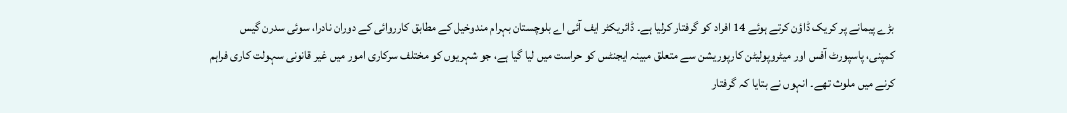بڑے پیمانے پر کریک ڈاؤن کرتے ہوئے 14 افراد کو گرفتار کرلیا ہے۔ ڈائریکٹر ایف آئی اے بلوچستان بہرام مندوخیل کے مطابق کارروائی کے دوران نادرا، سوئی سدرن گیس کمپنی، پاسپورٹ آفس اور میٹروپولیٹن کارپوریشن سے متعلق مبینہ ایجنٹس کو حراست میں لیا گیا ہے، جو شہریوں کو مختلف سرکاری امور میں غیر قانونی سہولت کاری فراہم کرنے میں ملوث تھے۔ انہوں نے بتایا کہ گرفتار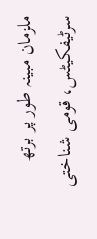ملزمان مبینہ طور پر برتھ سرٹیفکیٹس، قومی شناختی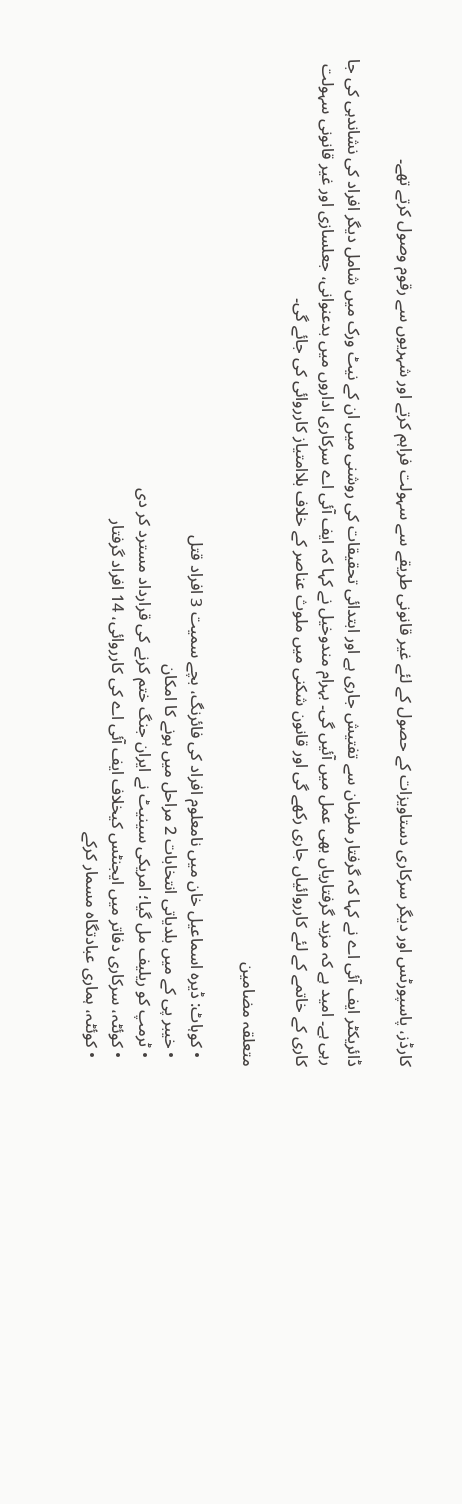کارڈز، پاسپورٹس اور دیگر سرکاری دستاویزات کے حصول کے لئے غیر قانونی طریقے سے سہولت فراہم کرتے اور شہریوں سے رقوم وصول کرتے تھے۔

ڈائریکٹر ایف آئی اے نے کہا کہ گرفتار ملزمان سے تفتیش جاری ہے اور ابتدائی تحقیقات کی روشنی میں ان کے نیٹ ورک میں شامل دیگر افراد کی نشاندہی کی جا رہی ہے۔ امید ہے کہ مزید گرفتاریاں بھی عمل میں آئیں گی۔ بہرام مندوخیل نے کہا کہ ایف آئی اے سرکاری اداروں میں بدعنوانی، جعلسازی اور غیر قانونی سہولت کاری کے خاتمے کے لئے کارروائیاں جاری رکھے گی اور قانون شکنی میں ملوث عناصر کے خلاف بلاامتیاز کارروائی کی جائے گی۔

متعلقہ مضامین

  • کوہاٹ: ڈیرہ اسماعیل خان میں نامعلوم افراد کی فائرنگ، بچے سمیت 3 افراد قتل
  • خیبر پی کے میں بلدیاتی انتخابات 2 مراحل میں ہونے کا امکان
  • ٹرمپ کو ریلیف مل گیا؛ امریکی سینیٹ نے ایران جنگ ختم کرنے کی قرارداد مسترد کر دی
  • کوئٹہ، سرکاری دفاتر میں ایجنٹس کیخلاف ایف آئی اے کی کارروائی، 14 افراد گرفتار
  • کوئٹہ، ہماری عبادتگاہ مسمار کرکے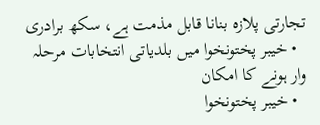تجارتی پلازہ بنانا قابل مذمت ہے، سکھ برادری
  • خیبر پختونخوا میں بلدیاتی انتخابات مرحلہ وار ہونے کا امکان
  • خیبر پختونخوا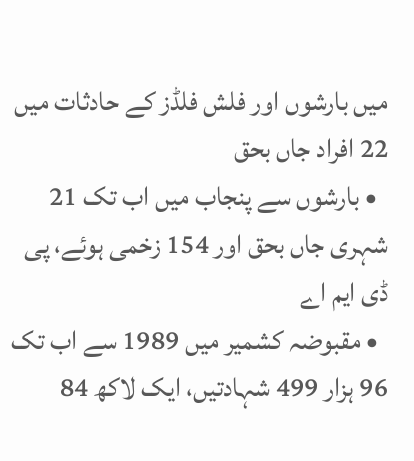میں بارشوں اور فلش فلڈز کے حادثات میں 22 افراد جاں بحق
  • بارشوں سے پنجاب میں اب تک 21 شہری جاں بحق اور 154 زخمی ہوئے، پی ڈی ایم اے
  • مقبوضہ کشمیر میں 1989 سے اب تک 96 ہزار 499 شہادتیں، ایک لاکھ 84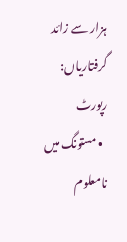ہزار سے زائد گرفتاریاں: رپورٹ
  • مستونگ میں نامعلوم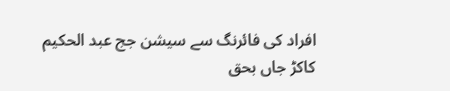افراد کی فائرنگ سے سیشن جج عبد الحکیم کاکڑ جاں بحق